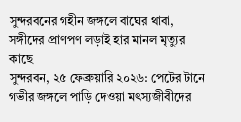সুন্দরবনের গহীন জঙ্গলে বাঘের থাবা, সঙ্গীদের প্রাণপণ লড়াই হার মানল মৃত্যুর কাছে
সুন্দরবন, ২৫ ফেব্রুয়ারি ২০২৬: পেটের টানে গভীর জঙ্গলে পাড়ি দেওয়া মৎস্যজীবীদের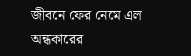জীবনে ফের নেমে এল অন্ধকারের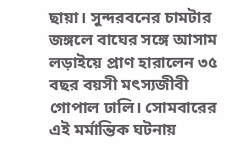ছায়া। সুন্দরবনের চামটার জঙ্গলে বাঘের সঙ্গে আসাম লড়াইয়ে প্রাণ হারালেন ৩৫ বছর বয়সী মৎস্যজীবী গোপাল ঢালি। সোমবারের এই মর্মান্তিক ঘটনায়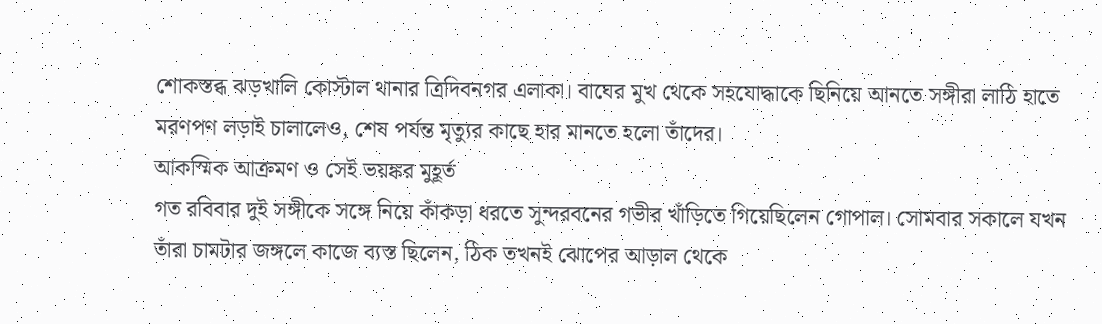শোকস্তব্ধ ঝড়খালি কোস্টাল থানার ত্রিদিবনগর এলাকা। বাঘের মুখ থেকে সহযোদ্ধাকে ছিনিয়ে আনতে সঙ্গীরা লাঠি হাতে মরণপণ লড়াই চালালেও, শেষ পর্যন্ত মৃত্যুর কাছে হার মানতে হলো তাঁদের।
আকস্মিক আক্রমণ ও সেই ভয়ঙ্কর মুহূর্ত
গত রবিবার দুই সঙ্গীকে সঙ্গে নিয়ে কাঁকড়া ধরতে সুন্দরবনের গভীর খাঁড়িতে গিয়েছিলেন গোপাল। সোমবার সকালে যখন তাঁরা চামটার জঙ্গলে কাজে ব্যস্ত ছিলেন, ঠিক তখনই ঝোপের আড়াল থেকে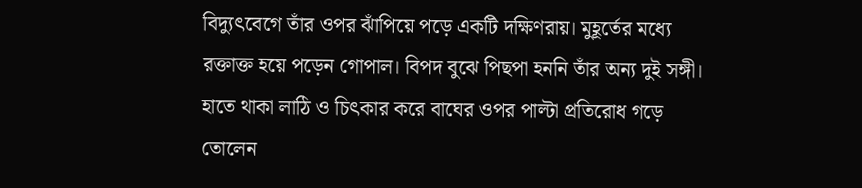বিদ্যুৎবেগে তাঁর ওপর ঝাঁপিয়ে পড়ে একটি দক্ষিণরায়। মুহূর্তের মধ্যে রক্তাক্ত হয়ে পড়েন গোপাল। বিপদ বুঝে পিছপা হননি তাঁর অন্য দুই সঙ্গী। হাতে থাকা লাঠি ও চিৎকার করে বাঘের ওপর পাল্টা প্রতিরোধ গড়ে তোলেন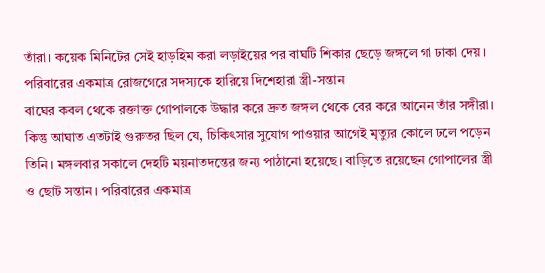তাঁরা। কয়েক মিনিটের সেই হাড়হিম করা লড়াইয়ের পর বাঘটি শিকার ছেড়ে জঙ্গলে গা ঢাকা দেয়।
পরিবারের একমাত্র রোজগেরে সদস্যকে হারিয়ে দিশেহারা স্ত্রী-সন্তান
বাঘের কবল থেকে রক্তাক্ত গোপালকে উদ্ধার করে দ্রুত জঙ্গল থেকে বের করে আনেন তাঁর সঙ্গীরা। কিন্তু আঘাত এতটাই গুরুতর ছিল যে, চিকিৎসার সুযোগ পাওয়ার আগেই মৃত্যুর কোলে ঢলে পড়েন তিনি। মঙ্গলবার সকালে দেহটি ময়নাতদন্তের জন্য পাঠানো হয়েছে। বাড়িতে রয়েছেন গোপালের স্ত্রী ও ছোট সন্তান। পরিবারের একমাত্র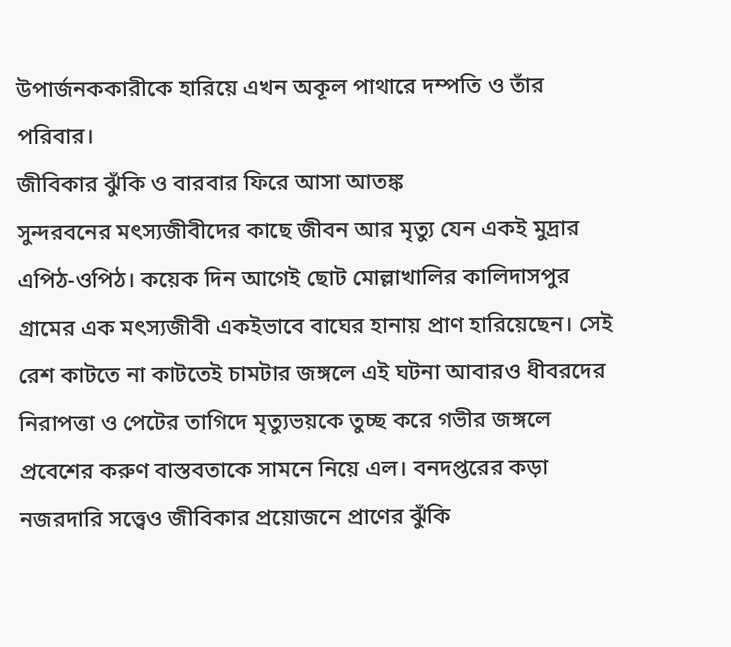উপার্জনককারীকে হারিয়ে এখন অকূল পাথারে দম্পতি ও তাঁর পরিবার।
জীবিকার ঝুঁকি ও বারবার ফিরে আসা আতঙ্ক
সুন্দরবনের মৎস্যজীবীদের কাছে জীবন আর মৃত্যু যেন একই মুদ্রার এপিঠ-ওপিঠ। কয়েক দিন আগেই ছোট মোল্লাখালির কালিদাসপুর গ্রামের এক মৎস্যজীবী একইভাবে বাঘের হানায় প্রাণ হারিয়েছেন। সেই রেশ কাটতে না কাটতেই চামটার জঙ্গলে এই ঘটনা আবারও ধীবরদের নিরাপত্তা ও পেটের তাগিদে মৃত্যুভয়কে তুচ্ছ করে গভীর জঙ্গলে প্রবেশের করুণ বাস্তবতাকে সামনে নিয়ে এল। বনদপ্তরের কড়া নজরদারি সত্ত্বেও জীবিকার প্রয়োজনে প্রাণের ঝুঁকি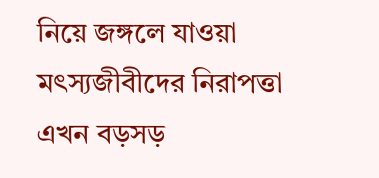নিয়ে জঙ্গলে যাওয়া মৎস্যজীবীদের নিরাপত্তা এখন বড়সড়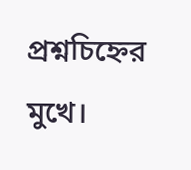প্রশ্নচিহ্নের মুখে।